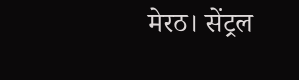मेरठ। सेंट्रल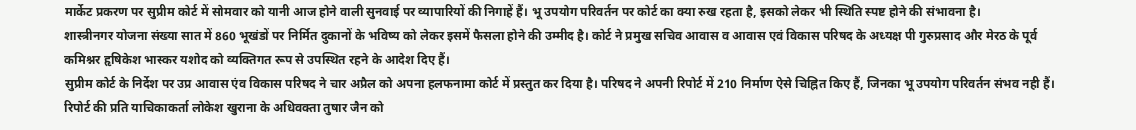मार्केट प्रकरण पर सुप्रीम कोर्ट में सोमवार को यानी आज होने वाली सुनवाई पर व्यापारियों की निगाहें हैं। भू उपयोग परिवर्तन पर कोर्ट का क्या रुख रहता है, इसको लेकर भी स्थिति स्पष्ट होने की संभावना है।
शास्त्रीनगर योजना संख्या सात में 860 भूखंडों पर निर्मित दुकानों के भविष्य को लेकर इसमें फैसला होने की उम्मीद है। कोर्ट ने प्रमुख सचिव आवास व आवास एवं विकास परिषद के अध्यक्ष पी गुरुप्रसाद और मेरठ के पूर्व कमिश्नर हृषिकेश भास्कर यशोद को व्यक्तिगत रूप से उपस्थित रहने के आदेश दिए हैं।
सुप्रीम कोर्ट के निर्देश पर उप्र आवास एंव विकास परिषद ने चार अप्रैल को अपना हलफनामा कोर्ट में प्रस्तुत कर दिया है। परिषद ने अपनी रिपोर्ट में 210 निर्माण ऐसे चिह्नित किए हैं, जिनका भू उपयोग परिवर्तन संभव नही हैं। रिपोर्ट की प्रति याचिकाकर्ता लोकेश खुराना के अधिवक्ता तुषार जैन को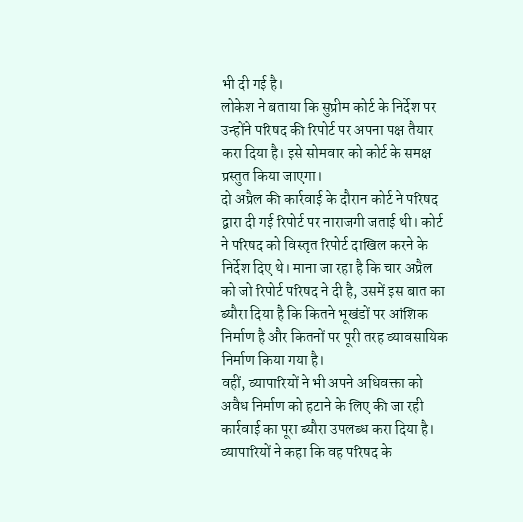भी दी गई है।
लोकेश ने बताया कि सुप्रीम कोर्ट के निर्देश पर उन्होंने परिषद की रिपोर्ट पर अपना पक्ष तैयार करा दिया है। इसे सोमवार को कोर्ट के समक्ष प्रस्तुत किया जाएगा।
दो अप्रैल की कार्रवाई के दौरान कोर्ट ने परिषद द्वारा दी गई रिपोर्ट पर नाराजगी जताई थी। कोर्ट ने परिषद को विस्तृत रिपोर्ट दाखिल करने के निर्देश दिए थे। माना जा रहा है कि चार अप्रैल को जो रिपोर्ट परिषद ने दी है, उसमें इस बात का ब्यौरा दिया है कि कितने भूखंडों पर आंशिक निर्माण है और कितनों पर पूरी तरह व्यावसायिक निर्माण किया गया है।
वहीं, व्यापारियों ने भी अपने अधिवक्ता को अवैध निर्माण को हटाने के लिए की जा रही कार्रवाई का पूरा ब्यौरा उपलब्ध करा दिया है। व्यापारियों ने कहा कि वह परिषद के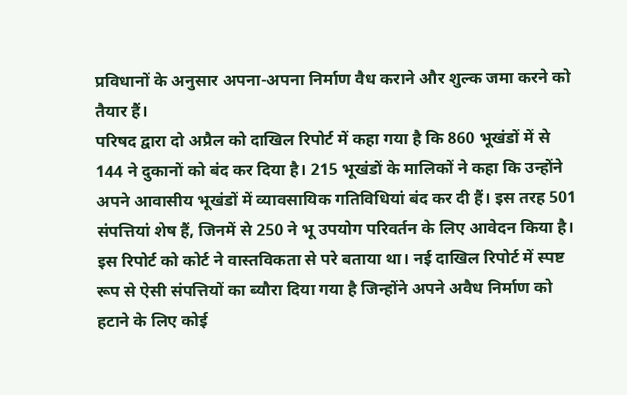प्रविधानों के अनुसार अपना-अपना निर्माण वैध कराने और शुल्क जमा करने को तैयार हैं।
परिषद द्वारा दो अप्रैल को दाखिल रिपोर्ट में कहा गया है कि 860 भूखंडों में से 144 ने दुकानों को बंद कर दिया है। 215 भूखंडों के मालिकों ने कहा कि उन्होंने अपने आवासीय भूखंडों में व्यावसायिक गतिविधियां बंद कर दी हैं। इस तरह 501 संपत्तियां शेष हैं, जिनमें से 250 ने भू उपयोग परिवर्तन के लिए आवेदन किया है।
इस रिपोर्ट को कोर्ट ने वास्तविकता से परे बताया था। नई दाखिल रिपोर्ट में स्पष्ट रूप से ऐसी संपत्तियों का ब्यौरा दिया गया है जिन्होंने अपने अवैध निर्माण को हटाने के लिए कोई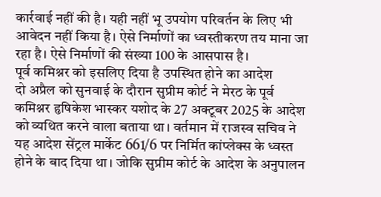कार्रवाई नहीं की है। यही नहीं भू उपयोग परिवर्तन के लिए भी आवेदन नहीं किया है। ऐसे निर्माणों का ध्वस्तीकरण तय माना जा रहा है। ऐसे निर्माणों की संख्या 100 के आसपास है।
पूर्व कमिश्नर को इसलिए दिया है उपस्थित होने का आदेश
दो अप्रैल को सुनवाई के दौरान सुप्रीम कोर्ट ने मेरठ के पूर्व कमिश्नर हृषिकेश भास्कर यशोद के 27 अक्टूबर 2025 के आदेश को व्यथित करने वाला बताया था। वर्तमान में राजस्व सचिव ने यह आदेश सेंट्रल मार्केट 661/6 पर निर्मित कांप्लेक्स के ध्वस्त होने के बाद दिया था। जोकि सुप्रीम कोर्ट के आदेश के अनुपालन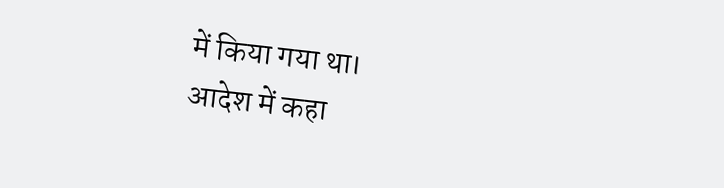में किया गया था।
आदेश में कहा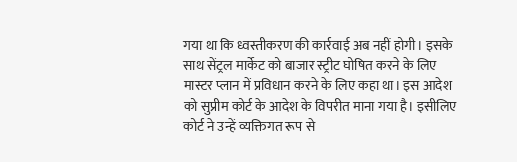गया था कि ध्वस्तीकरण की कार्रवाई अब नहीं होगी। इसके साथ सेंट्रल मार्केट को बाजार स्ट्रीट घोषित करने के लिए मास्टर प्लान में प्रविधान करने के लिए कहा था। इस आदेश को सुप्रीम कोर्ट के आदेश के विपरीत माना गया है। इसीलिए कोर्ट ने उन्हें व्यक्तिगत रूप से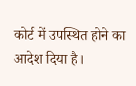कोर्ट में उपस्थित होने का आदेश दिया है।